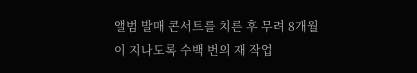앨범 발매 콘서트를 치른 후 무려 8개월이 지나도록 수백 번의 재 작업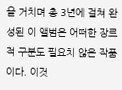을 거치며 총 3년에 걸쳐 완성된 이 앨범은 어떠한 장르적 구분도 필요치 않은 작품이다. 이것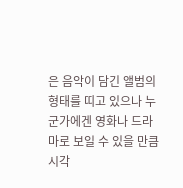은 음악이 담긴 앨범의 형태를 띠고 있으나 누군가에겐 영화나 드라마로 보일 수 있을 만큼 시각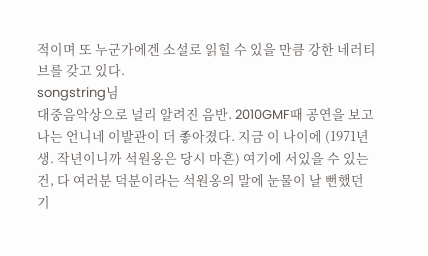적이며 또 누군가에겐 소설로 읽힐 수 있을 만큼 강한 네러티브를 갖고 있다.
songstring님
대중음악상으로 널리 알려진 음반. 2010GMF때 공연을 보고 나는 언니네 이발관이 더 좋아졌다. 지금 이 나이에 (1971년생. 작년이니까 석원옹은 당시 마흔) 여기에 서있을 수 있는건, 다 여러분 덕분이라는 석원옹의 말에 눈물이 날 뻔했던 기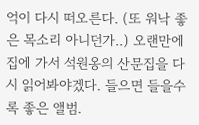억이 다시 떠오른다. (또 워낙 좋은 목소리 아니던가..) 오랜만에 집에 가서 석원옹의 산문집을 다시 읽어봐야겠다. 들으면 들을수록 좋은 앨범.